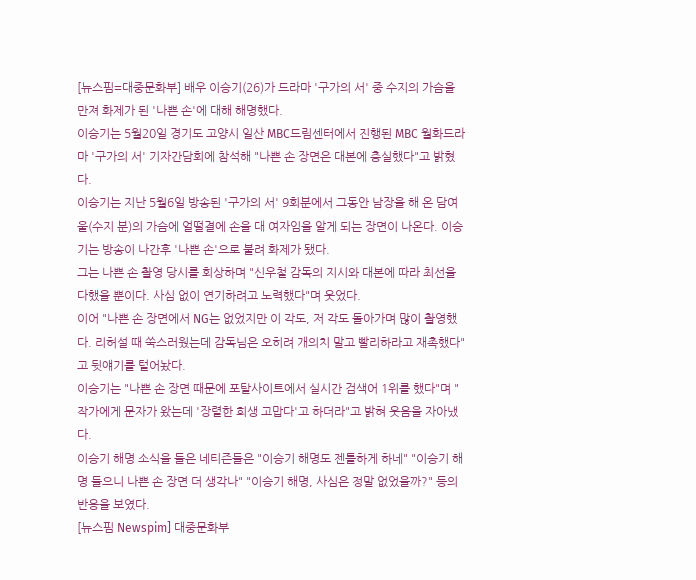[뉴스핌=대중문화부] 배우 이승기(26)가 드라마 '구가의 서' 중 수지의 가슴을 만져 화제가 된 '나쁜 손'에 대해 해명했다.
이승기는 5월20일 경기도 고양시 일산 MBC드림센터에서 진행된 MBC 월화드라마 '구가의 서' 기자간담회에 참석해 "나쁜 손 장면은 대본에 충실했다"고 밝혔다.
이승기는 지난 5월6일 방송된 '구가의 서' 9회분에서 그동안 남장을 해 온 담여울(수지 분)의 가슴에 얼떨결에 손을 대 여자임을 알게 되는 장면이 나온다. 이승기는 방송이 나간후 '나쁜 손'으로 불려 화제가 됐다.
그는 나쁜 손 촬영 당시를 회상하며 "신우철 감독의 지시와 대본에 따라 최선을 다했을 뿐이다. 사심 없이 연기하려고 노력했다"며 웃었다.
이어 "나쁜 손 장면에서 NG는 없었지만 이 각도, 저 각도 돌아가며 많이 촬영했다. 리허설 때 쑥스러웠는데 감독님은 오히려 개의치 말고 빨리하라고 재촉했다"고 뒷얘기를 털어놨다.
이승기는 "나쁜 손 장면 때문에 포탈사이트에서 실시간 검색어 1위를 했다"며 "작가에게 문자가 왔는데 '장렬한 희생 고맙다'고 하더라"고 밝혀 웃음을 자아냈다.
이승기 해명 소식을 들은 네티즌들은 "이승기 해명도 젠틀하게 하네" "이승기 해명 들으니 나쁜 손 장면 더 생각나" "이승기 해명, 사심은 정말 없었을까?" 등의 반응을 보였다.
[뉴스핌 Newspim] 대중문화부